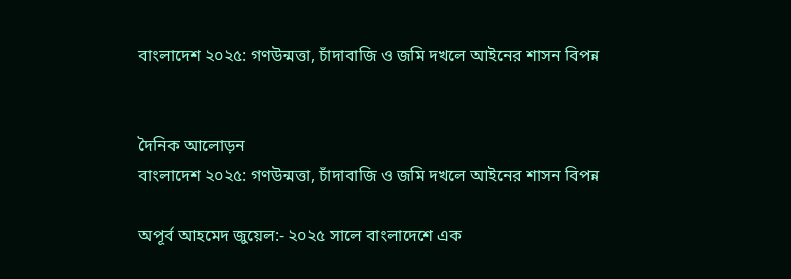বাংলাদেশ ২০২৫: গণউন্মত্তা, চাঁদাবাজি ও জমি দখলে আইনের শাসন বিপন্ন


দৈনিক আলোড়ন
বাংলাদেশ ২০২৫: গণউন্মত্তা, চাঁদাবাজি ও জমি দখলে আইনের শাসন বিপন্ন

অপূর্ব আহমেদ জুয়েল:- ২০২৫ সালে বাংলাদেশে এক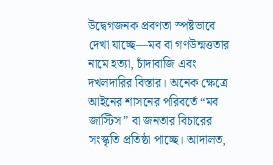উদ্বেগজনক প্রবণতা স্পষ্টভাবে দেখা যাচ্ছে—মব বা গণউন্মত্ততার নামে হত্যা, চাঁদাবাজি এবং দখলদারির বিস্তার। অনেক ক্ষেত্রে আইনের শাসনের পরিবর্তে “মব জাস্টিস” বা জনতার বিচারের সংস্কৃতি প্রতিষ্ঠা পাচ্ছে। আদালত,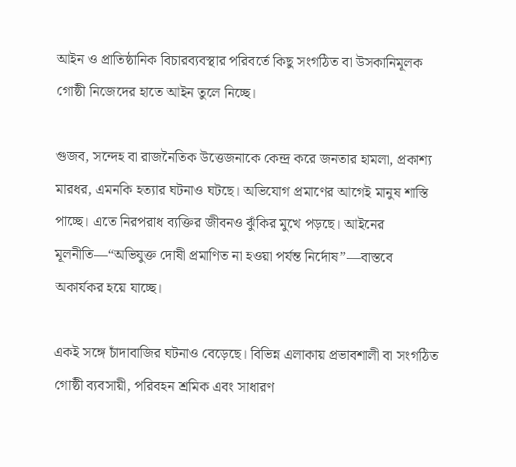আইন ও প্রাতিষ্ঠানিক বিচারব্যবস্থার পরিবর্তে কিছু সংগঠিত বা উসকানিমূলক গোষ্ঠী নিজেদের হাতে আইন তুলে নিচ্ছে।

গুজব, সন্দেহ বা রাজনৈতিক উত্তেজনাকে কেন্দ্র করে জনতার হামলা, প্রকাশ্য মারধর, এমনকি হত্যার ঘটনাও ঘটছে। অভিযোগ প্রমাণের আগেই মানুষ শাস্তি পাচ্ছে। এতে নিরপরাধ ব্যক্তির জীবনও ঝুঁকির মুখে পড়ছে। আইনের মূলনীতি—“অভিযুক্ত দোষী প্রমাণিত না হওয়া পর্যন্ত নির্দোষ”—বাস্তবে অকার্যকর হয়ে যাচ্ছে।

একই সঙ্গে চাঁদাবাজির ঘটনাও বেড়েছে। বিভিন্ন এলাকায় প্রভাবশালী বা সংগঠিত গোষ্ঠী ব্যবসায়ী, পরিবহন শ্রমিক এবং সাধারণ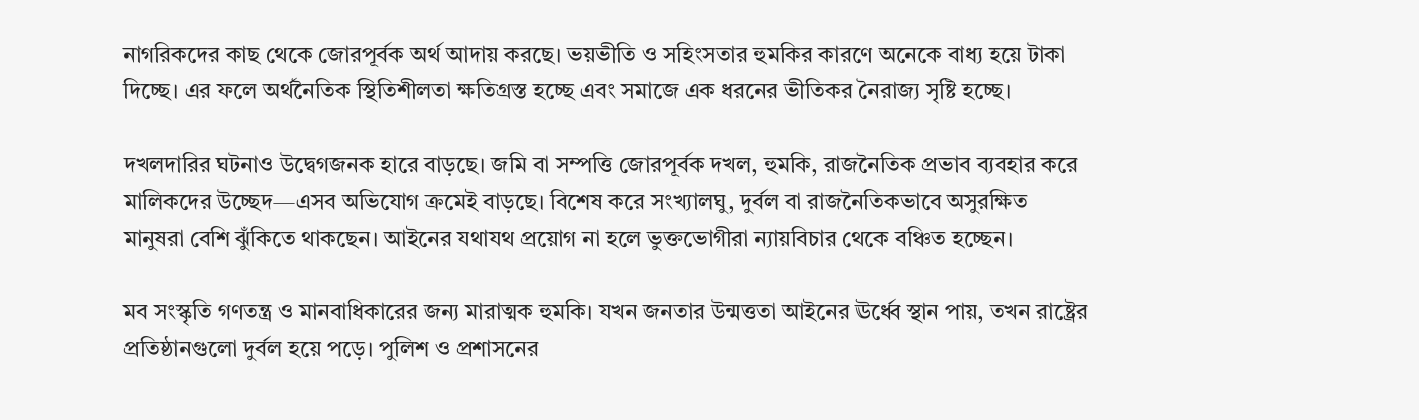নাগরিকদের কাছ থেকে জোরপূর্বক অর্থ আদায় করছে। ভয়ভীতি ও সহিংসতার হুমকির কারণে অনেকে বাধ্য হয়ে টাকা দিচ্ছে। এর ফলে অর্থনৈতিক স্থিতিশীলতা ক্ষতিগ্রস্ত হচ্ছে এবং সমাজে এক ধরনের ভীতিকর নৈরাজ্য সৃষ্টি হচ্ছে।

দখলদারির ঘটনাও উদ্বেগজনক হারে বাড়ছে। জমি বা সম্পত্তি জোরপূর্বক দখল, হুমকি, রাজনৈতিক প্রভাব ব্যবহার করে মালিকদের উচ্ছেদ—এসব অভিযোগ ক্রমেই বাড়ছে। বিশেষ করে সংখ্যালঘু, দুর্বল বা রাজনৈতিকভাবে অসুরক্ষিত মানুষরা বেশি ঝুঁকিতে থাকছেন। আইনের যথাযথ প্রয়োগ না হলে ভুক্তভোগীরা ন্যায়বিচার থেকে বঞ্চিত হচ্ছেন।

মব সংস্কৃতি গণতন্ত্র ও মানবাধিকারের জন্য মারাত্মক হুমকি। যখন জনতার উন্মত্ততা আইনের ঊর্ধ্বে স্থান পায়, তখন রাষ্ট্রের প্রতিষ্ঠানগুলো দুর্বল হয়ে পড়ে। পুলিশ ও প্রশাসনের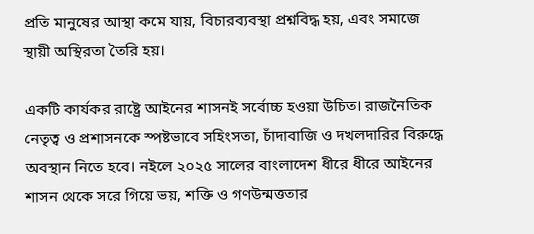প্রতি মানুষের আস্থা কমে যায়, বিচারব্যবস্থা প্রশ্নবিদ্ধ হয়, এবং সমাজে স্থায়ী অস্থিরতা তৈরি হয়।

একটি কার্যকর রাষ্ট্রে আইনের শাসনই সর্বোচ্চ হওয়া উচিত। রাজনৈতিক নেতৃত্ব ও প্রশাসনকে স্পষ্টভাবে সহিংসতা, চাঁদাবাজি ও দখলদারির বিরুদ্ধে অবস্থান নিতে হবে। নইলে ২০২৫ সালের বাংলাদেশ ধীরে ধীরে আইনের শাসন থেকে সরে গিয়ে ভয়, শক্তি ও গণউন্মত্ততার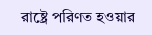রাষ্ট্রে পরিণত হওয়ার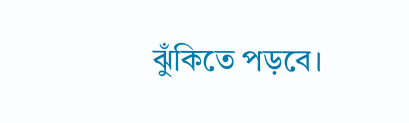ঝুঁকিতে পড়বে।